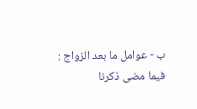ب - عوامل ما بعد الزواج :
فيما مضى ذكرنا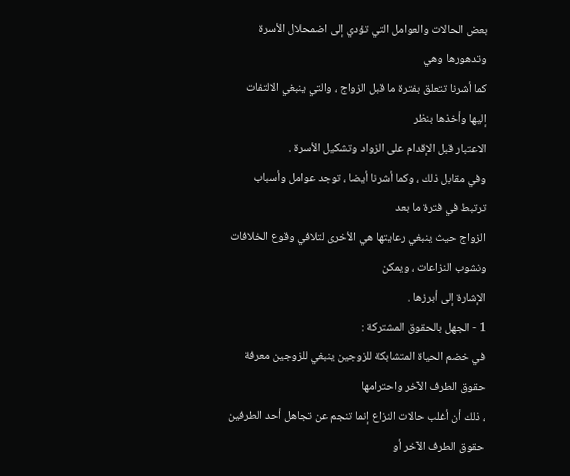بعض الحالات والعوامل التي تؤدي إلى اضمحلال الأسرة وتدهورها وهي
كما أشرنا تتعلق بفترة ما قبل الزواج ، والتي ينبغي الالتفات إليها وأخذها بنظر
الاعتبار قبل الإقدام على الزواد وتشكيل الأسرة .
وفي مقابل ذلك ، وكما أشرنا أيضا ، توجد عوامل وأسباب ترتبط في فترة ما بعد
الزواج حيث ينبغي رعايتها هي الأخرى لتلافي وقوع الخلافات ونشوب النزاعات ، ويمكن
الإشارة إلى أبرزها .
1 - الجهل بالحقوق المشتركة :
في خضم الحياة المتشابكة للزوجين ينبغي للزوجين معرفة حقوق الطرف الآخر واحترامها
، ذلك أن أغلب حالات النزاع إنما تنجم عن تجاهل أحد الطرفين حقوق الطرف الآخر أو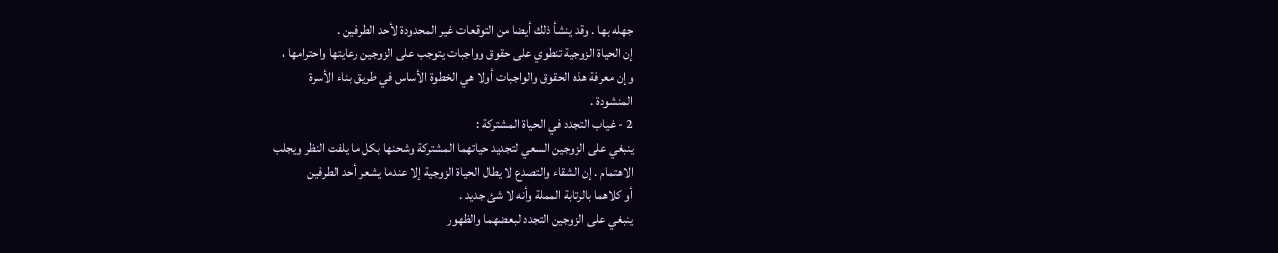جهله بها . وقد ينشأ ذلك أيضا من التوقعات غير المحدودة لأحد الطرفين .
إن الحياة الزوجية تنطوي على حقوق وواجبات يتوجب على الزوجين رعايتها واحترامها ،
وإن معرفة هذه الحقوق والواجبات أولا هي الخطوة الأساس في طريق بناء الأسرة
المنشودة .
2 - غياب التجدد في الحياة المشتركة :
ينبغي على الزوجين السعي لتجديد حياتهما المشتركة وشحنها بكل ما يلفت النظر ويجلب
الاهتمام . إن الشقاء والتصدع لا يطال الحياة الزوجية إلا عندما يشعر أحد الطرفين
أو كلاهما بالرتابة المملة وأنه لا شئ جديد .
ينبغي على الزوجين التجدد لبعضهما والظهور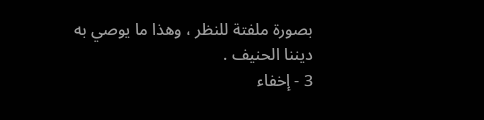بصورة ملفتة للنظر ، وهذا ما يوصي به
ديننا الحنيف .
3 - إخفاء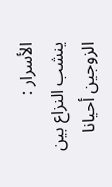الأسرار :
ينشب النزاع بين الزوجين أحيانا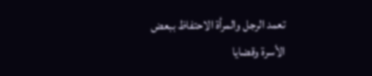تعمد الرجل والمرأة الاحتفاظ ببعض
الأسرة وقضايا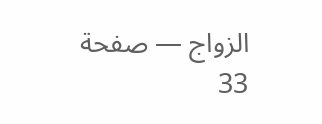الزواج — صفحة 33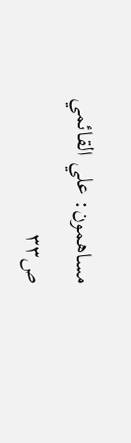مساهمون: علي القائمي
ص٣٣